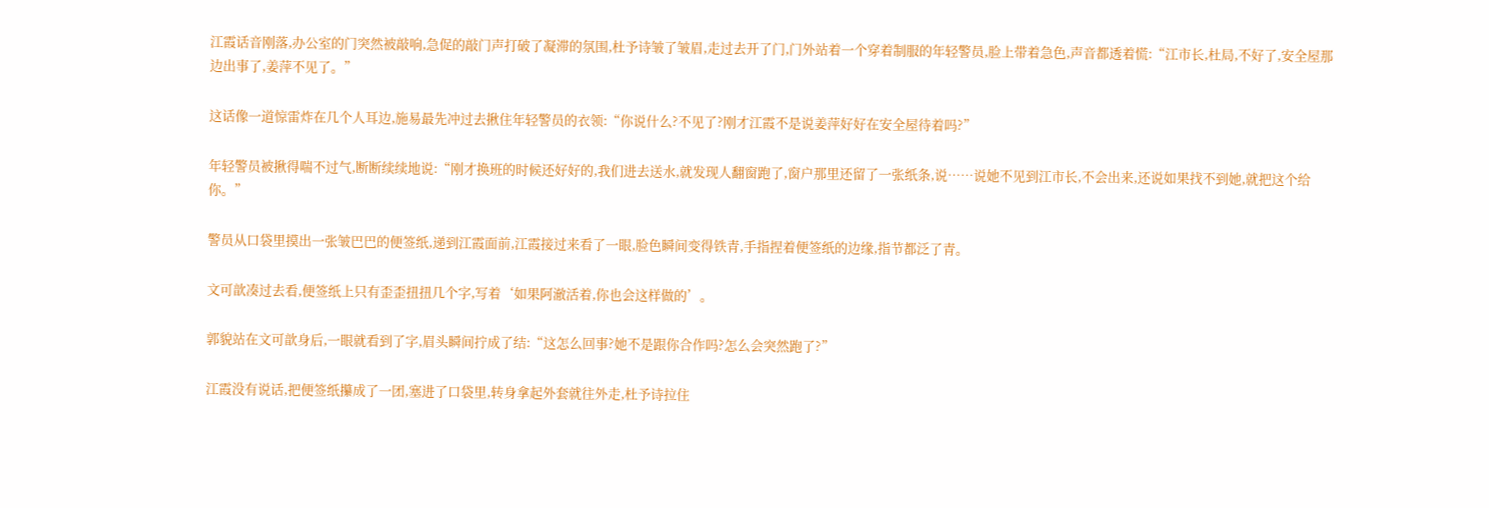江霞话音刚落,办公室的门突然被敲响,急促的敲门声打破了凝滞的氛围,杜予诗皱了皱眉,走过去开了门,门外站着一个穿着制服的年轻警员,脸上带着急色,声音都透着慌:“江市长,杜局,不好了,安全屋那边出事了,姜萍不见了。”

这话像一道惊雷炸在几个人耳边,施易最先冲过去揪住年轻警员的衣领:“你说什么?不见了?刚才江霞不是说姜萍好好在安全屋待着吗?”

年轻警员被揪得喘不过气,断断续续地说:“刚才换班的时候还好好的,我们进去送水,就发现人翻窗跑了,窗户那里还留了一张纸条,说……说她不见到江市长,不会出来,还说如果找不到她,就把这个给你。”

警员从口袋里摸出一张皱巴巴的便签纸,递到江霞面前,江霞接过来看了一眼,脸色瞬间变得铁青,手指捏着便签纸的边缘,指节都泛了青。

文可歆凑过去看,便签纸上只有歪歪扭扭几个字,写着‘如果阿澈活着,你也会这样做的’。

郭貌站在文可歆身后,一眼就看到了字,眉头瞬间拧成了结:“这怎么回事?她不是跟你合作吗?怎么会突然跑了?”

江霞没有说话,把便签纸攥成了一团,塞进了口袋里,转身拿起外套就往外走,杜予诗拉住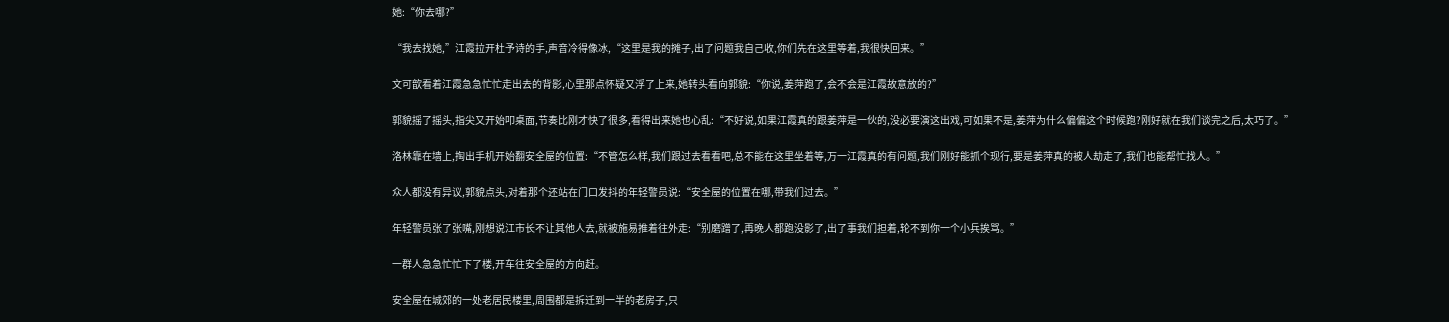她:“你去哪?”

“我去找她,”江霞拉开杜予诗的手,声音冷得像冰,“这里是我的摊子,出了问题我自己收,你们先在这里等着,我很快回来。”

文可歆看着江霞急急忙忙走出去的背影,心里那点怀疑又浮了上来,她转头看向郭貌:“你说,姜萍跑了,会不会是江霞故意放的?”

郭貌摇了摇头,指尖又开始叩桌面,节奏比刚才快了很多,看得出来她也心乱:“不好说,如果江霞真的跟姜萍是一伙的,没必要演这出戏,可如果不是,姜萍为什么偏偏这个时候跑?刚好就在我们谈完之后,太巧了。”

洛林靠在墙上,掏出手机开始翻安全屋的位置:“不管怎么样,我们跟过去看看吧,总不能在这里坐着等,万一江霞真的有问题,我们刚好能抓个现行,要是姜萍真的被人劫走了,我们也能帮忙找人。”

众人都没有异议,郭貌点头,对着那个还站在门口发抖的年轻警员说:“安全屋的位置在哪,带我们过去。”

年轻警员张了张嘴,刚想说江市长不让其他人去,就被施易推着往外走:“别磨蹭了,再晚人都跑没影了,出了事我们担着,轮不到你一个小兵挨骂。”

一群人急急忙忙下了楼,开车往安全屋的方向赶。

安全屋在城郊的一处老居民楼里,周围都是拆迁到一半的老房子,只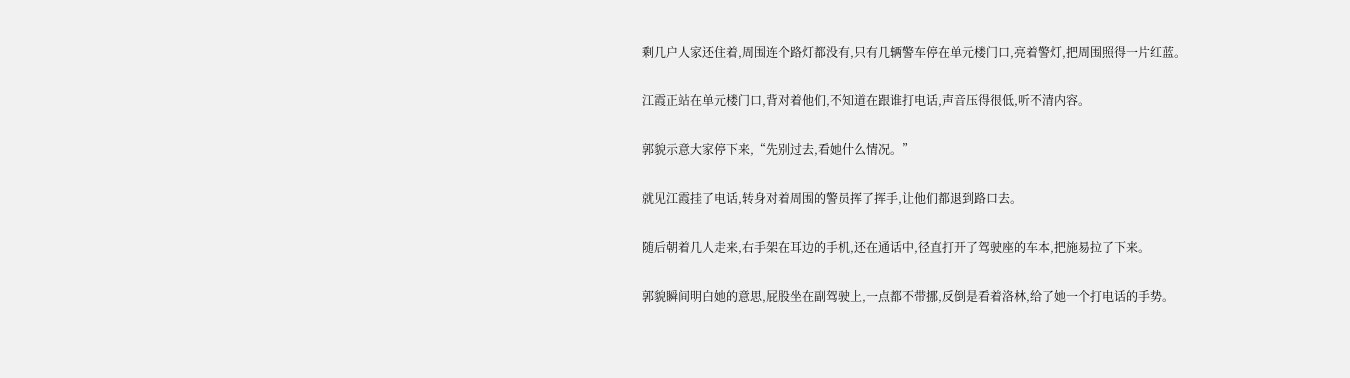剩几户人家还住着,周围连个路灯都没有,只有几辆警车停在单元楼门口,亮着警灯,把周围照得一片红蓝。

江霞正站在单元楼门口,背对着他们,不知道在跟谁打电话,声音压得很低,听不清内容。

郭貌示意大家停下来,“先别过去,看她什么情况。”

就见江霞挂了电话,转身对着周围的警员挥了挥手,让他们都退到路口去。

随后朝着几人走来,右手架在耳边的手机,还在通话中,径直打开了驾驶座的车本,把施易拉了下来。

郭貌瞬间明白她的意思,屁股坐在副驾驶上,一点都不带挪,反倒是看着洛林,给了她一个打电话的手势。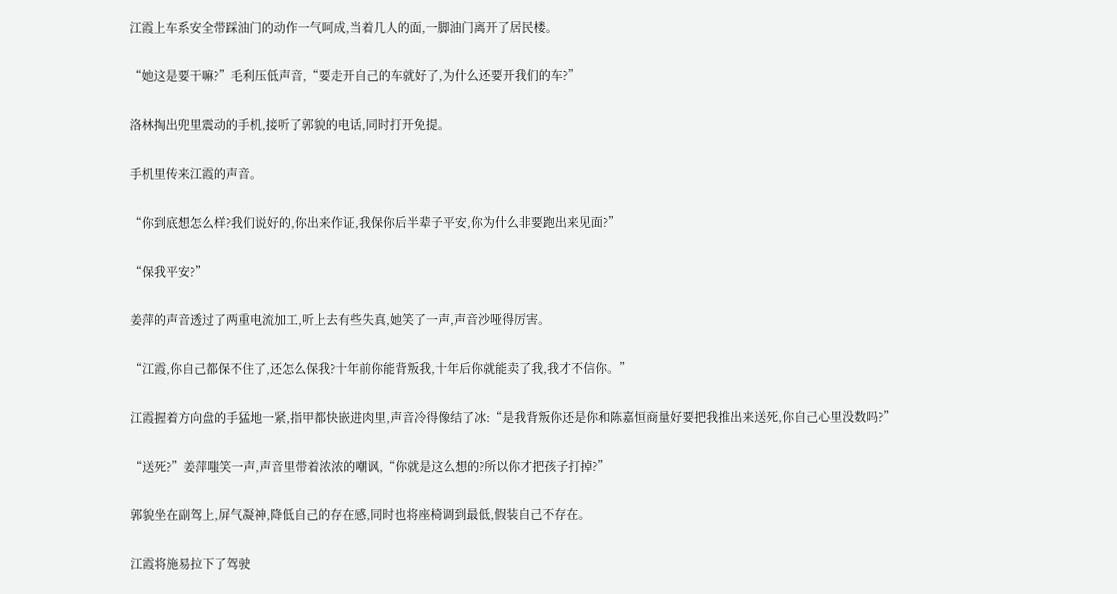江霞上车系安全带踩油门的动作一气呵成,当着几人的面,一脚油门离开了居民楼。

“她这是要干嘛?”毛利压低声音,“要走开自己的车就好了,为什么还要开我们的车?”

洛林掏出兜里震动的手机,接听了郭貌的电话,同时打开免提。

手机里传来江霞的声音。

“你到底想怎么样?我们说好的,你出来作证,我保你后半辈子平安,你为什么非要跑出来见面?”

“保我平安?”

姜萍的声音透过了两重电流加工,听上去有些失真,她笑了一声,声音沙哑得厉害。

“江霞,你自己都保不住了,还怎么保我?十年前你能背叛我,十年后你就能卖了我,我才不信你。”

江霞握着方向盘的手猛地一紧,指甲都快嵌进肉里,声音冷得像结了冰:“是我背叛你还是你和陈嘉恒商量好要把我推出来送死,你自己心里没数吗?”

“送死?”姜萍嗤笑一声,声音里带着浓浓的嘲讽,“你就是这么想的?所以你才把孩子打掉?”

郭貌坐在副驾上,屏气凝神,降低自己的存在感,同时也将座椅调到最低,假装自己不存在。

江霞将施易拉下了驾驶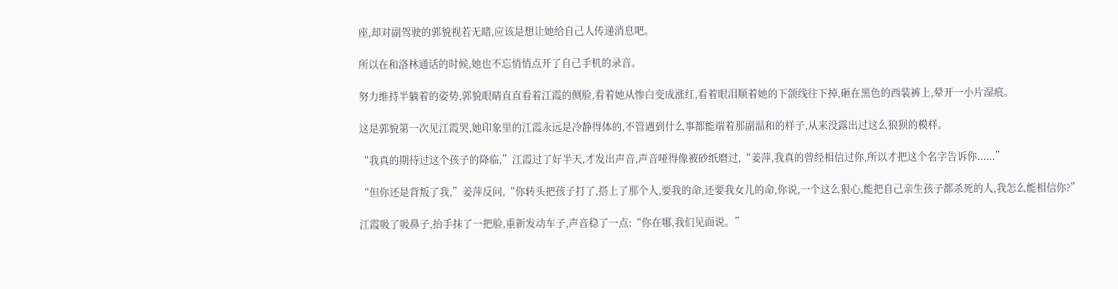座,却对副驾驶的郭貌视若无睹,应该是想让她给自己人传递消息吧。

所以在和洛林通话的时候,她也不忘悄悄点开了自己手机的录音。

努力维持半躺着的姿势,郭貌眼睛直直看着江霞的侧脸,看着她从惨白变成涨红,看着眼泪顺着她的下颌线往下掉,砸在黑色的西装裤上,晕开一小片湿痕。

这是郭貌第一次见江霞哭,她印象里的江霞永远是冷静得体的,不管遇到什么事都能端着那副温和的样子,从来没露出过这么狼狈的模样。

“我真的期待过这个孩子的降临,”江霞过了好半天,才发出声音,声音哑得像被砂纸磨过,“姜萍,我真的曾经相信过你,所以才把这个名字告诉你......”

“但你还是背叛了我,”姜萍反问,“你转头把孩子打了,搭上了那个人,要我的命,还要我女儿的命,你说,一个这么狠心,能把自己亲生孩子都杀死的人,我怎么能相信你?”

江霞吸了吸鼻子,抬手抹了一把脸,重新发动车子,声音稳了一点:“你在哪,我们见面说。”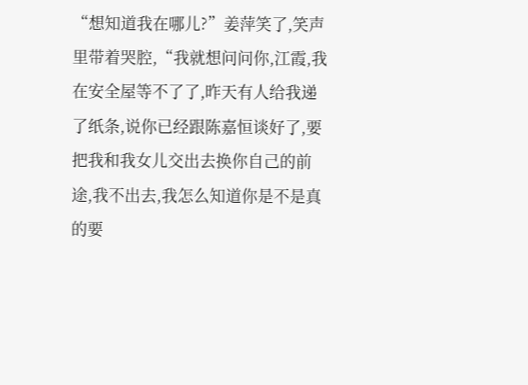“想知道我在哪儿?”姜萍笑了,笑声里带着哭腔,“我就想问问你,江霞,我在安全屋等不了了,昨天有人给我递了纸条,说你已经跟陈嘉恒谈好了,要把我和我女儿交出去换你自己的前途,我不出去,我怎么知道你是不是真的要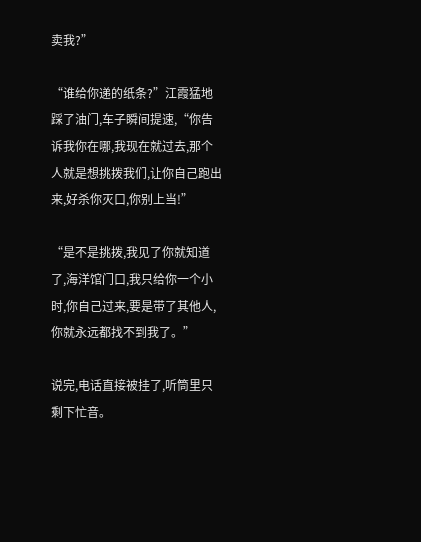卖我?”

“谁给你递的纸条?”江霞猛地踩了油门,车子瞬间提速,“你告诉我你在哪,我现在就过去,那个人就是想挑拨我们,让你自己跑出来,好杀你灭口,你别上当!”

“是不是挑拨,我见了你就知道了,海洋馆门口,我只给你一个小时,你自己过来,要是带了其他人,你就永远都找不到我了。”

说完,电话直接被挂了,听筒里只剩下忙音。